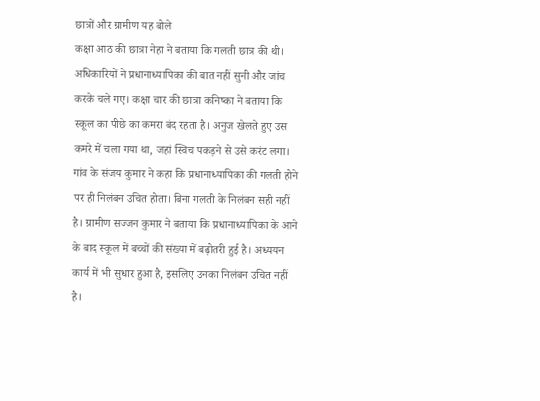छात्रों और ग्रामीण यह बोले
कक्षा आठ की छात्रा नेहा ने बताया कि गलती छात्र की थी। अधिकारियों ने प्रधानाध्यापिका की बात नहीं सुनी और जांच करके चले गए। कक्षा चार की छात्रा कनिष्का ने बताया कि स्कूल का पीछे का कमरा बंद रहता है। अनुज खेलते हुए उस कमरे में चला गया था, जहां स्विच पकड़ने से उसे करंट लगा। गांव के संजय कुमार ने कहा कि प्रधानाध्यापिका की गलती होने पर ही निलंबन उचित होता। बिना गलती के निलंबन सही नहीं है। ग्रामीण सज्जन कुमार ने बताया कि प्रधानाध्यापिका के आने के बाद स्कूल में बच्चों की संख्या में बढ़ोतरी हुई है। अध्ययन कार्य में भी सुधार हुआ है, इसलिए उनका निलंबन उचित नहीं है।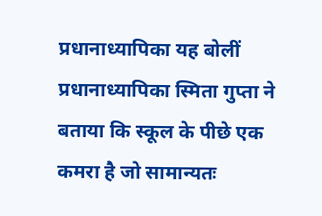प्रधानाध्यापिका यह बोलीं
प्रधानाध्यापिका स्मिता गुप्ता ने बताया कि स्कूल के पीछे एक कमरा है जो सामान्यतः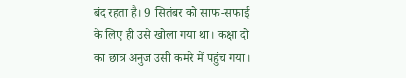बंद रहता है। 9 सितंबर को साफ-सफाई के लिए ही उसे खोला गया था। कक्षा दो का छात्र अनुज उसी कमरे में पहुंच गया।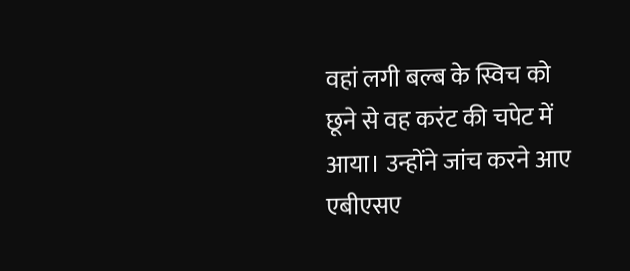वहां लगी बल्ब के स्विच को छूने से वह करंट की चपेट में आया। उन्होंने जांच करने आए एबीएसए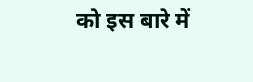को इस बारे में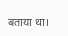बताया था।